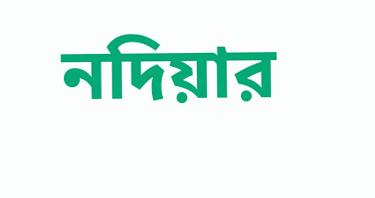নদিয়ার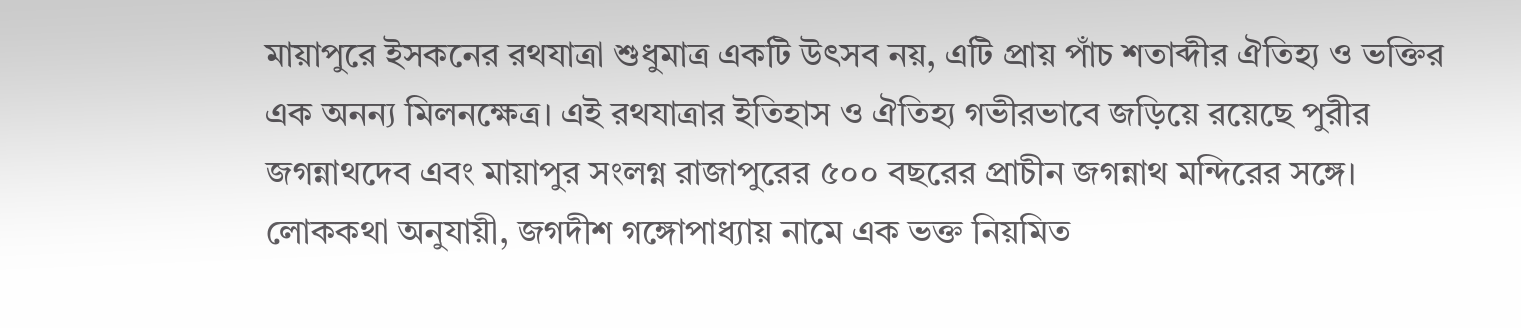মায়াপুরে ইসকনের রথযাত্রা শুধুমাত্র একটি উৎসব নয়, এটি প্রায় পাঁচ শতাব্দীর ঐতিহ্য ও ভক্তির এক অনন্য মিলনক্ষেত্র। এই রথযাত্রার ইতিহাস ও ঐতিহ্য গভীরভাবে জড়িয়ে রয়েছে পুরীর জগন্নাথদেব এবং মায়াপুর সংলগ্ন রাজাপুরের ৫০০ বছরের প্রাচীন জগন্নাথ মন্দিরের সঙ্গে।
লোককথা অনুযায়ী, জগদীশ গঙ্গোপাধ্যায় নামে এক ভক্ত নিয়মিত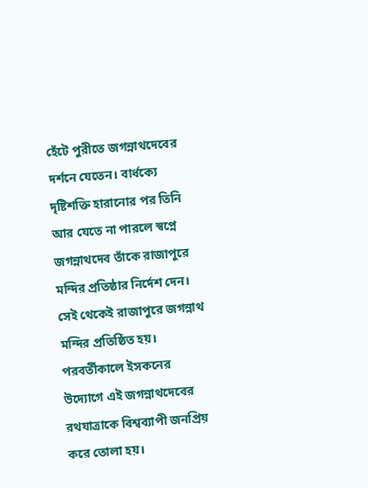হেঁটে পুরীতে জগন্নাথদেবের দর্শনে যেতেন। বার্ধক্যে দৃষ্টিশক্তি হারানোর পর তিনি আর যেতে না পারলে স্বপ্নে জগন্নাথদেব তাঁকে রাজাপুরে মন্দির প্রতিষ্ঠার নির্দেশ দেন। সেই থেকেই রাজাপুরে জগন্নাথ মন্দির প্রতিষ্ঠিত হয়। পরবর্তীকালে ইসকনের উদ্যোগে এই জগন্নাথদেবের রথযাত্রাকে বিশ্বব্যাপী জনপ্রিয় করে তোলা হয়।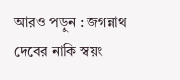আরও পড়ুন : জগন্নাথ দেবের নাকি স্বয়ং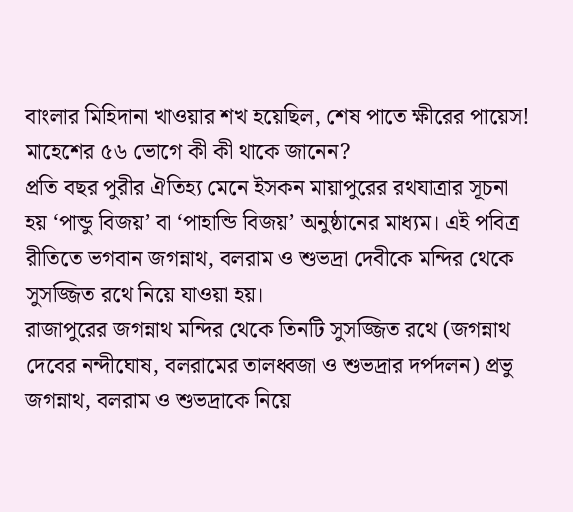বাংলার মিহিদানা খাওয়ার শখ হয়েছিল, শেষ পাতে ক্ষীরের পায়েস! মাহেশের ৫৬ ভোগে কী কী থাকে জানেন?
প্রতি বছর পুরীর ঐতিহ্য মেনে ইসকন মায়াপুরের রথযাত্রার সূচনা হয় ‘পান্ডু বিজয়’ বা ‘পাহান্ডি বিজয়’ অনুষ্ঠানের মাধ্যম। এই পবিত্র রীতিতে ভগবান জগন্নাথ, বলরাম ও শুভদ্রা দেবীকে মন্দির থেকে সুসজ্জিত রথে নিয়ে যাওয়া হয়।
রাজাপুরের জগন্নাথ মন্দির থেকে তিনটি সুসজ্জিত রথে (জগন্নাথ দেবের নন্দীঘোষ, বলরামের তালধ্বজা ও শুভদ্রার দর্পদলন) প্রভু জগন্নাথ, বলরাম ও শুভদ্রাকে নিয়ে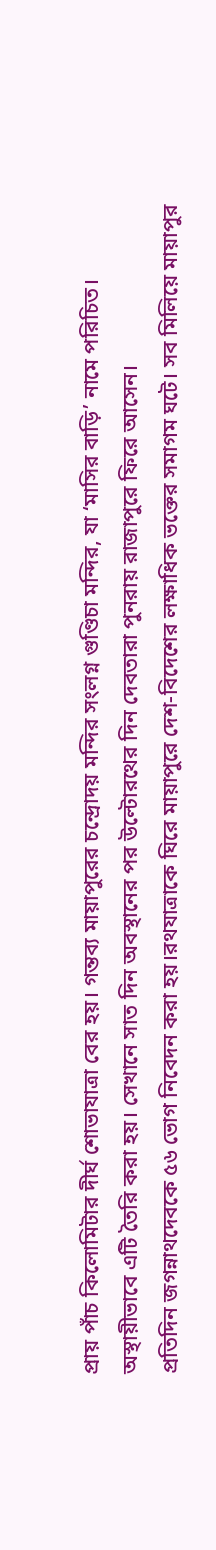প্রায় পাঁচ কিলোমিটার দীর্ঘ শোভাযাত্রা বের হয়। গন্তব্য মায়াপুরের চন্দ্রোদয় মন্দির সংলগ্ন গুণ্ডিচা মন্দির, যা ‘মাসির বাড়ি’ নামে পরিচিত। অস্থায়ীভাবে এটি তৈরি করা হয়। সেখানে সাত দিন অবস্থানের পর উল্টোরথের দিন দেবতারা পুনরায় রাজাপুরে ফিরে আসেন।
প্রতিদিন জগন্নাথদেবকে ৫৬ ভোগ নিবেদন করা হয়।রথযাত্রাকে ঘিরে মায়াপুরে দেশ-বিদেশের লক্ষাধিক ভক্তের সমাগম ঘটে। সব মিলিয়ে মায়াপুর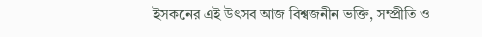ইসকনের এই উৎসব আজ বিশ্বজনীন ভক্তি, সম্প্রীতি ও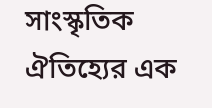সাংস্কৃতিক ঐতিহ্যের এক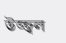উজ্জ্বল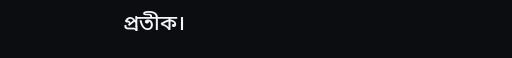প্রতীক।